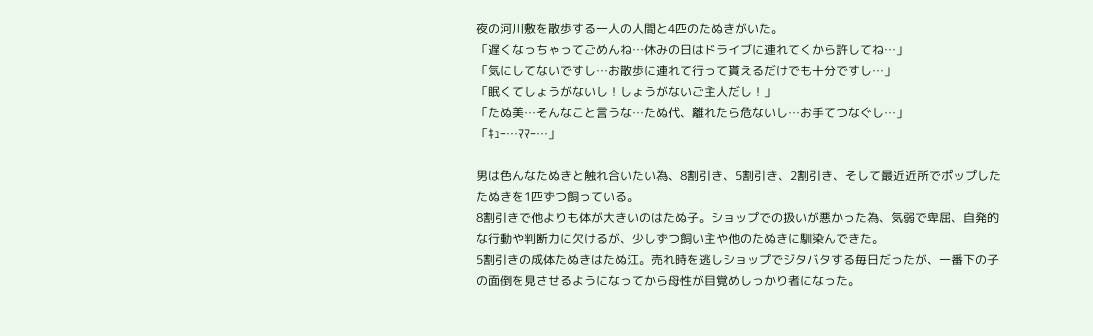夜の河川敷を散歩する一人の人間と4匹のたぬきがいた。
「遅くなっちゃってごめんね…休みの日はドライブに連れてくから許してね…」
「気にしてないですし…お散歩に連れて行って貰えるだけでも十分ですし…」
「眠くてしょうがないし！しょうがないご主人だし！」
「たぬ美…そんなこと言うな…たぬ代、離れたら危ないし…お手てつなぐし…」
「ｷｭｰ…ﾏﾏｰ…」

男は色んなたぬきと触れ合いたい為、8割引き、5割引き、2割引き、そして最近近所でポップしたたぬきを1匹ずつ飼っている。
8割引きで他よりも体が大きいのはたぬ子。ショップでの扱いが悪かった為、気弱で卑屈、自発的な行動や判断力に欠けるが、少しずつ飼い主や他のたぬきに馴染んできた。
5割引きの成体たぬきはたぬ江。売れ時を逃しショップでジタバタする毎日だったが、一番下の子の面倒を見させるようになってから母性が目覚めしっかり者になった。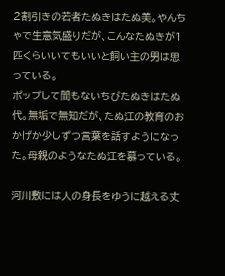2割引きの若者たぬきはたぬ美。やんちゃで生意気盛りだが、こんなたぬきが1匹くらいいてもいいと飼い主の男は思っている。
ポップして間もないちびたぬきはたぬ代。無垢で無知だが、たぬ江の教育のおかげか少しずつ言葉を話すようになった。母親のようなたぬ江を慕っている。

河川敷には人の身長をゆうに越える丈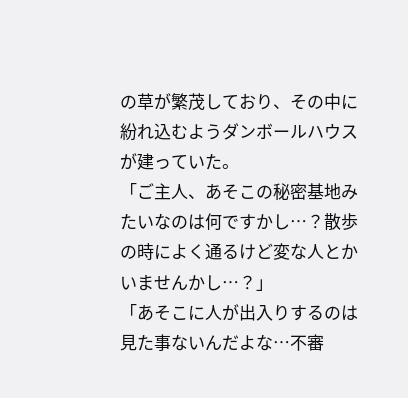の草が繁茂しており、その中に紛れ込むようダンボールハウスが建っていた。
「ご主人、あそこの秘密基地みたいなのは何ですかし…？散歩の時によく通るけど変な人とかいませんかし…？」
「あそこに人が出入りするのは見た事ないんだよな…不審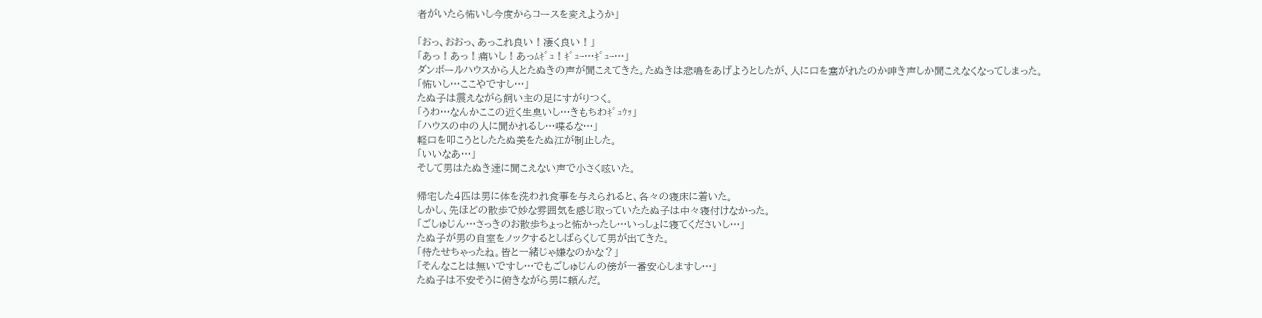者がいたら怖いし今度からコースを変えようか」

「おっ、おおっ、あっこれ良い！凄く良い！」
「あっ！あっ！痛いし！あっﾑｷﾞｭ！ｷﾞｭｰ…ｷﾞｭｰ…」
ダンボールハウスから人とたぬきの声が聞こえてきた。たぬきは悲鳴をあげようとしたが、人に口を塞がれたのか呻き声しか聞こえなくなってしまった。
「怖いし…ここやですし…」
たぬ子は震えながら飼い主の足にすがりつく。
「うわ…なんかここの近く生臭いし…きもちわｷﾞｭｳｯ」
「ハウスの中の人に聞かれるし…喋るな…」
軽口を叩こうとしたたぬ美をたぬ江が制止した。
「いいなあ…」
そして男はたぬき達に聞こえない声で小さく呟いた。

帰宅した4匹は男に体を洗われ食事を与えられると、各々の寝床に着いた。
しかし、先ほどの散歩で妙な雰囲気を感じ取っていたたぬ子は中々寝付けなかった。
「ごしゅじん…さっきのお散歩ちょっと怖かったし…いっしょに寝てくださいし…」
たぬ子が男の自室をノックするとしばらくして男が出てきた。
「待たせちゃったね。皆と一緒じゃ嫌なのかな？」
「そんなことは無いですし…でもごしゅじんの傍が一番安心しますし…」
たぬ子は不安そうに俯きながら男に頼んだ。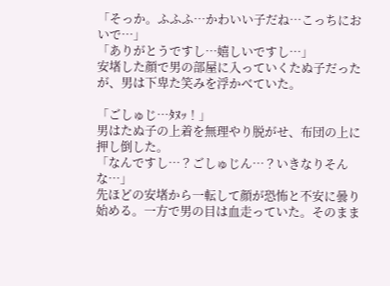「そっか。ふふふ…かわいい子だね…こっちにおいで…」
「ありがとうですし…嬉しいですし…」
安堵した顔で男の部屋に入っていくたぬ子だったが、男は下卑た笑みを浮かべていた。

「ごしゅじ…ﾀﾇｯ！」
男はたぬ子の上着を無理やり脱がせ、布団の上に押し倒した。
「なんですし…？ごしゅじん…？いきなりそんな…」
先ほどの安堵から一転して顔が恐怖と不安に曇り始める。一方で男の目は血走っていた。そのまま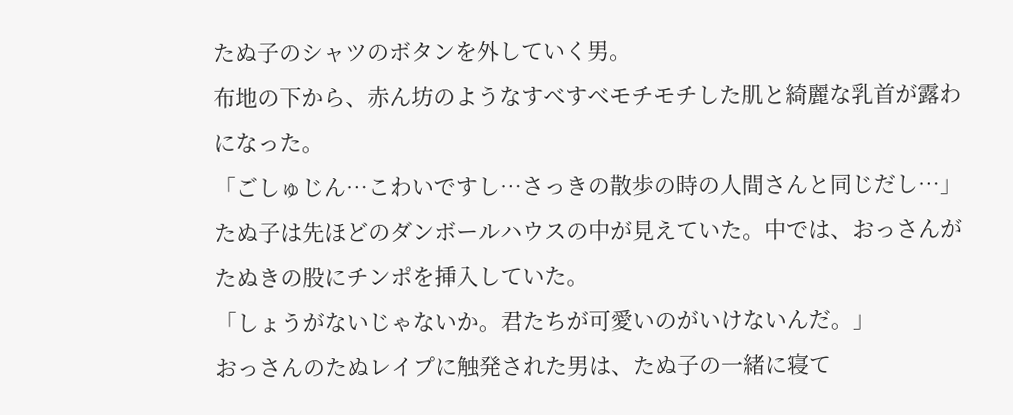たぬ子のシャツのボタンを外していく男。
布地の下から、赤ん坊のようなすべすべモチモチした肌と綺麗な乳首が露わになった。
「ごしゅじん…こわいですし…さっきの散歩の時の人間さんと同じだし…」
たぬ子は先ほどのダンボールハウスの中が見えていた。中では、おっさんがたぬきの股にチンポを挿入していた。
「しょうがないじゃないか。君たちが可愛いのがいけないんだ。」
おっさんのたぬレイプに触発された男は、たぬ子の一緒に寝て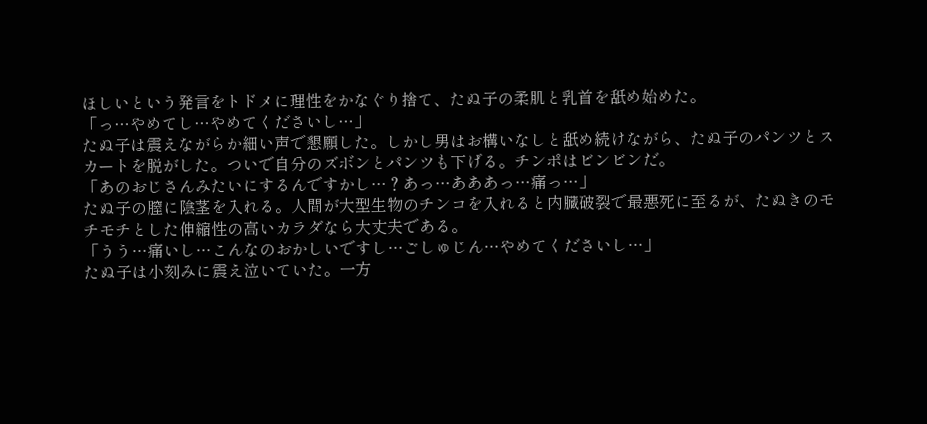ほしいという発言をトドメに理性をかなぐり捨て、たぬ子の柔肌と乳首を舐め始めた。
「っ…やめてし…やめてくださいし…」
たぬ子は震えながらか細い声で懇願した。しかし男はお構いなしと舐め続けながら、たぬ子のパンツとスカートを脱がした。ついで自分のズボンとパンツも下げる。チンポはビンビンだ。
「あのおじさんみたいにするんですかし…？あっ…あああっ…痛っ…」
たぬ子の膣に陰茎を入れる。人間が大型生物のチンコを入れると内臓破裂で最悪死に至るが、たぬきのモチモチとした伸縮性の高いカラダなら大丈夫である。
「うう…痛いし…こんなのおかしいですし…ごしゅじん…やめてくださいし…」
たぬ子は小刻みに震え泣いていた。一方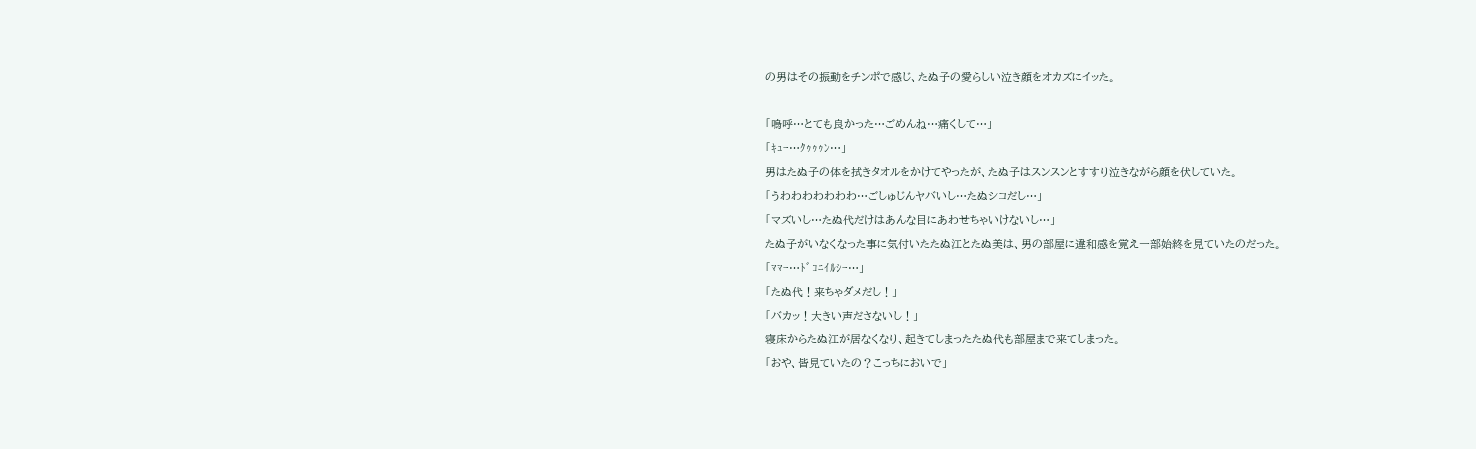の男はその振動をチンポで感じ、たぬ子の愛らしい泣き顔をオカズにイッた。

「嗚呼…とても良かった…ごめんね…痛くして…」
「ｷｭｰ…ｸｩｩｩﾝ…」
男はたぬ子の体を拭きタオルをかけてやったが、たぬ子はスンスンとすすり泣きながら顔を伏していた。
「うわわわわわわわ…ごしゅじんヤバいし…たぬシコだし…」
「マズいし…たぬ代だけはあんな目にあわせちゃいけないし…」
たぬ子がいなくなった事に気付いたたぬ江とたぬ美は、男の部屋に違和感を覚え一部始終を見ていたのだった。
「ﾏﾏｰ…ﾄﾞｺﾆｲﾙｼｰ…」
「たぬ代！来ちゃダメだし！」
「バカッ！大きい声ださないし！」
寝床からたぬ江が居なくなり、起きてしまったたぬ代も部屋まで来てしまった。
「おや、皆見ていたの？こっちにおいで」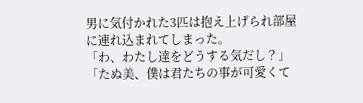男に気付かれた3匹は抱え上げられ部屋に連れ込まれてしまった。
「わ、わたし達をどうする気だし？」
「たぬ美、僕は君たちの事が可愛くて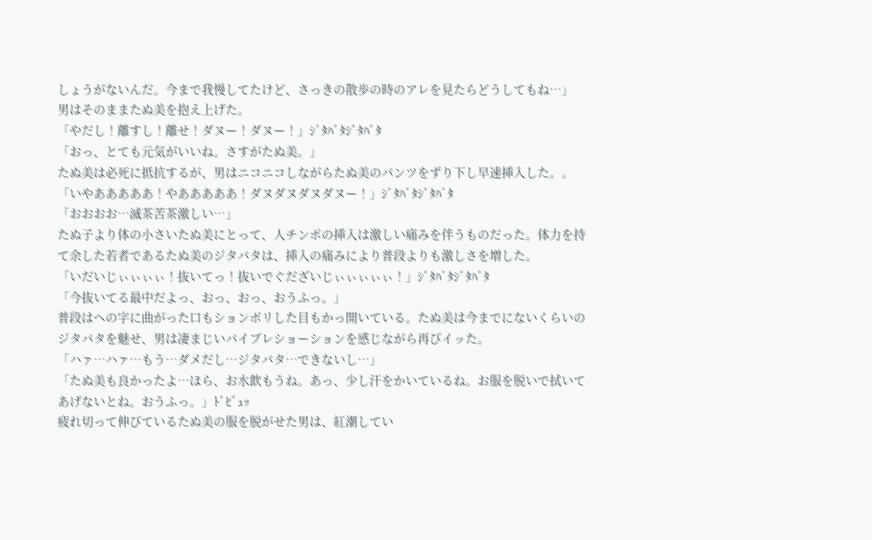しょうがないんだ。今まで我慢してたけど、さっきの散歩の時のアレを見たらどうしてもね…」
男はそのままたぬ美を抱え上げた。
「やだし！離すし！離せ！ダヌー！ダヌー！」ｼﾞﾀﾊﾞﾀｼﾞﾀﾊﾞﾀ
「おっ、とても元気がいいね。さすがたぬ美。」
たぬ美は必死に抵抗するが、男はニコニコしながらたぬ美のパンツをずり下し早速挿入した。。
「いやあああああ！やあああああ！ダヌダヌダヌダヌー！」ｼﾞﾀﾊﾞﾀｼﾞﾀﾊﾞﾀ
「おおおお…滅茶苦茶激しい…」
たぬ子より体の小さいたぬ美にとって、人チンポの挿入は激しい痛みを伴うものだった。体力を持て余した若者であるたぬ美のジタバタは、挿入の痛みにより普段よりも激しさを増した。
「いだいじぃぃぃぃ！抜いてっ！抜いでぐだざいじぃぃぃぃぃ！」ｼﾞﾀﾊﾞﾀｼﾞﾀﾊﾞﾀ
「今抜いてる最中だよっ、おっ、おっ、おうふっ。」
普段はへの字に曲がった口もションボリした目もかっ開いている。たぬ美は今までにないくらいのジタバタを魅せ、男は凄まじいバイブレショーションを感じながら再びイッた。
「ハァ…ハァ…もう…ダメだし…ジタバタ…できないし…」
「たぬ美も良かったよ…ほら、お水飲もうね。あっ、少し汗をかいているね。お服を脱いで拭いてあげないとね。おうふっ。」ﾄﾞﾋﾟｭｯ
疲れ切って伸びているたぬ美の服を脱がせた男は、紅潮してい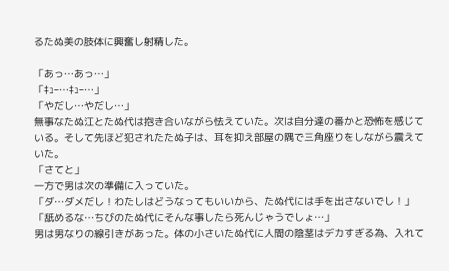るたぬ美の肢体に興奮し射精した。

「あっ…あっ…」
「ｷｭｰ…ｷｭｰ…」
「やだし…やだし…」
無事なたぬ江とたぬ代は抱き合いながら怯えていた。次は自分達の番かと恐怖を感じている。そして先ほど犯されたたぬ子は、耳を抑え部屋の隅で三角座りをしながら震えていた。
「さてと」
一方で男は次の準備に入っていた。
「ダ…ダメだし！わたしはどうなってもいいから、たぬ代には手を出さないでし！」
「舐めるな…ちびのたぬ代にそんな事したら死んじゃうでしょ…」
男は男なりの線引きがあった。体の小さいたぬ代に人間の陰茎はデカすぎる為、入れて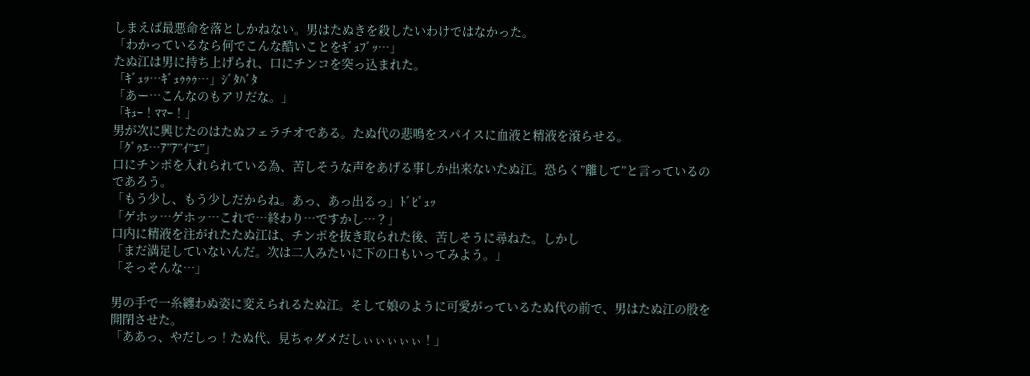しまえば最悪命を落としかねない。男はたぬきを殺したいわけではなかった。
「わかっているなら何でこんな酷いことをｷﾞｭﾌﾞｯ…」
たぬ江は男に持ち上げられ、口にチンコを突っ込まれた。
「ｷﾞｭｯ…ｷﾞｭｩｩｩ…」ｼﾞﾀﾊﾞﾀ
「あー…こんなのもアリだな。」
「ｷｭｰ！ﾏﾏｰ！」
男が次に興じたのはたぬフェラチオである。たぬ代の悲鳴をスパイスに血液と精液を滾らせる。
「ｸﾞｩｴ…ｱ”ｱ”ｲ”ｴ”」
口にチンポを入れられている為、苦しそうな声をあげる事しか出来ないたぬ江。恐らく”離して”と言っているのであろう。
「もう少し、もう少しだからね。あっ、あっ出るっ」ﾄﾞﾋﾟｭｯ
「ゲホッ…ゲホッ…これで…終わり…ですかし…？」
口内に精液を注がれたたぬ江は、チンポを抜き取られた後、苦しそうに尋ねた。しかし
「まだ満足していないんだ。次は二人みたいに下の口もいってみよう。」
「そっそんな…」

男の手で一糸纏わぬ姿に変えられるたぬ江。そして娘のように可愛がっているたぬ代の前で、男はたぬ江の股を開閉させた。
「ああっ、やだしっ！たぬ代、見ちゃダメだしぃぃぃぃぃ！」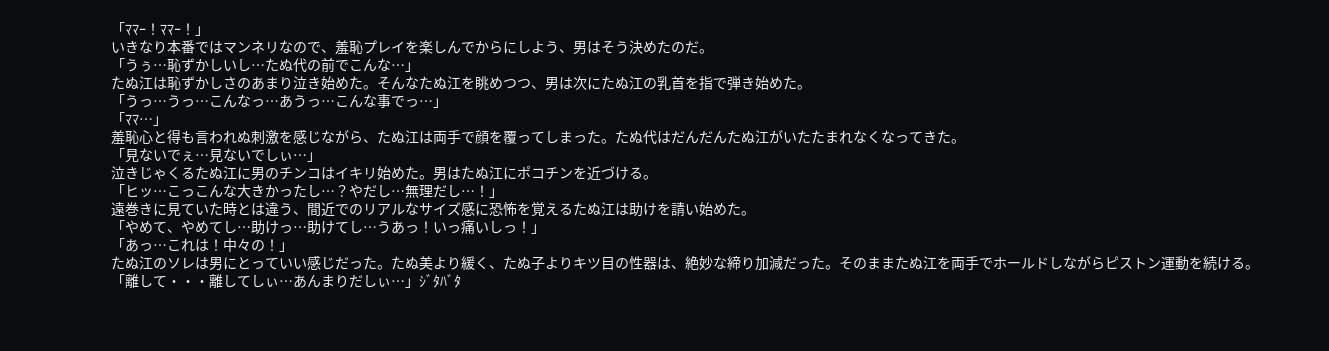「ﾏﾏｰ！ﾏﾏｰ！」
いきなり本番ではマンネリなので、羞恥プレイを楽しんでからにしよう、男はそう決めたのだ。
「うぅ…恥ずかしいし…たぬ代の前でこんな…」
たぬ江は恥ずかしさのあまり泣き始めた。そんなたぬ江を眺めつつ、男は次にたぬ江の乳首を指で弾き始めた。
「うっ…うっ…こんなっ…あうっ…こんな事でっ…」
「ﾏﾏ…」
羞恥心と得も言われぬ刺激を感じながら、たぬ江は両手で顔を覆ってしまった。たぬ代はだんだんたぬ江がいたたまれなくなってきた。
「見ないでぇ…見ないでしぃ…」
泣きじゃくるたぬ江に男のチンコはイキリ始めた。男はたぬ江にポコチンを近づける。
「ヒッ…こっこんな大きかったし…？やだし…無理だし…！」
遠巻きに見ていた時とは違う、間近でのリアルなサイズ感に恐怖を覚えるたぬ江は助けを請い始めた。
「やめて、やめてし…助けっ…助けてし…うあっ！いっ痛いしっ！」
「あっ…これは！中々の！」
たぬ江のソレは男にとっていい感じだった。たぬ美より緩く、たぬ子よりキツ目の性器は、絶妙な締り加減だった。そのままたぬ江を両手でホールドしながらピストン運動を続ける。
「離して・・・離してしぃ…あんまりだしぃ…」ｼﾞﾀﾊﾞﾀ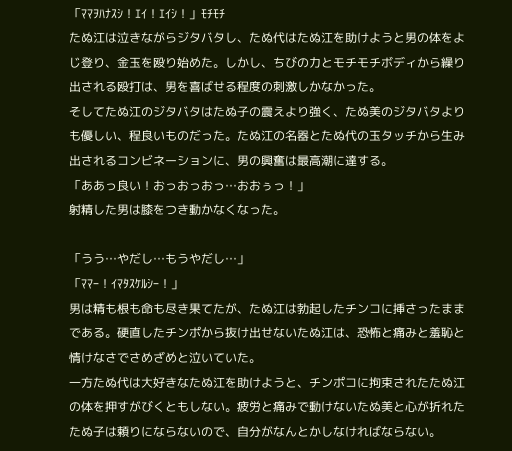「ﾏﾏｦﾊﾅｽｼ！ｴｲ！ｴｲｼ！」ﾓﾁﾓﾁ
たぬ江は泣きながらジタバタし、たぬ代はたぬ江を助けようと男の体をよじ登り、金玉を殴り始めた。しかし、ちびの力とモチモチボディから繰り出される殴打は、男を喜ばせる程度の刺激しかなかった。
そしてたぬ江のジタバタはたぬ子の震えより強く、たぬ美のジタバタよりも優しい、程良いものだった。たぬ江の名器とたぬ代の玉タッチから生み出されるコンビネーションに、男の興奮は最高潮に達する。
「ああっ良い！おっおっおっ…おおぅっ！」
射精した男は膝をつき動かなくなった。

「うう…やだし…もうやだし…」
「ﾏﾏｰ！ｲﾏﾀｽｹﾙｼｰ！」
男は精も根も命も尽き果てたが、たぬ江は勃起したチンコに挿さったままである。硬直したチンポから抜け出せないたぬ江は、恐怖と痛みと羞恥と情けなさでさめざめと泣いていた。
一方たぬ代は大好きなたぬ江を助けようと、チンポコに拘束されたたぬ江の体を押すがびくともしない。疲労と痛みで動けないたぬ美と心が折れたたぬ子は頼りにならないので、自分がなんとかしなければならない。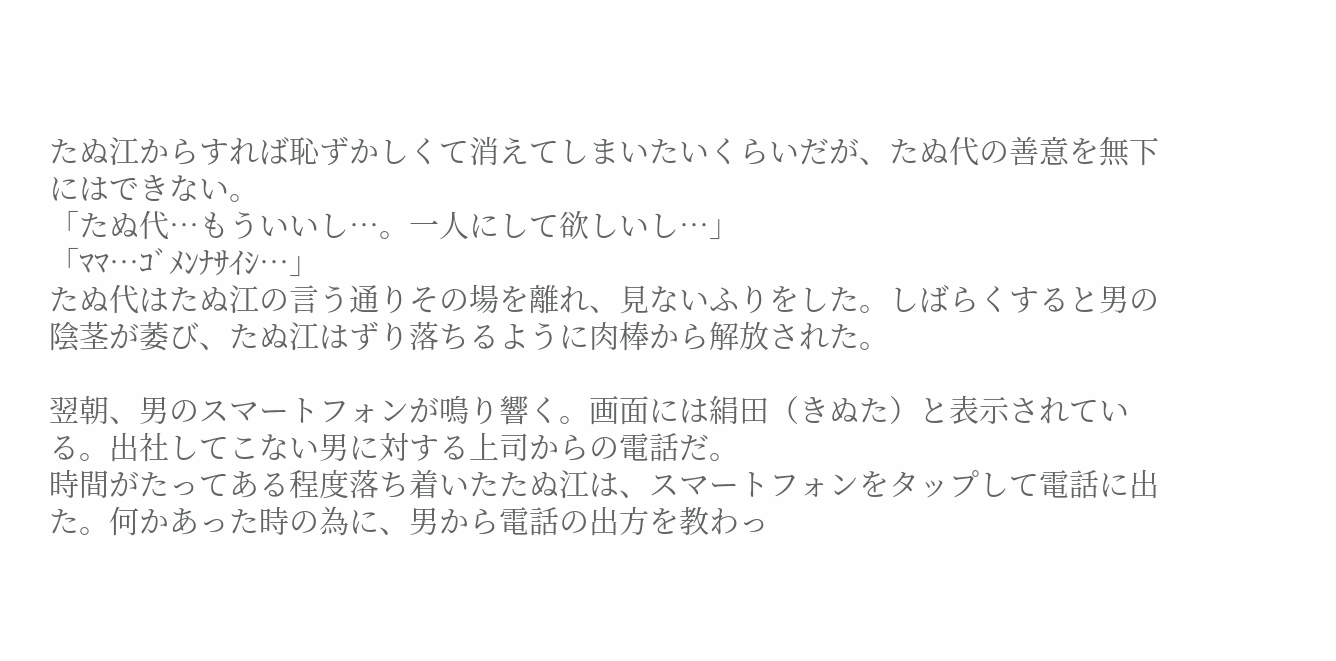たぬ江からすれば恥ずかしくて消えてしまいたいくらいだが、たぬ代の善意を無下にはできない。
「たぬ代…もういいし…。一人にして欲しいし…」
「ﾏﾏ…ｺﾞﾒﾝﾅｻｲｼ…」
たぬ代はたぬ江の言う通りその場を離れ、見ないふりをした。しばらくすると男の陰茎が萎び、たぬ江はずり落ちるように肉棒から解放された。

翌朝、男のスマートフォンが鳴り響く。画面には絹田（きぬた）と表示されている。出社してこない男に対する上司からの電話だ。
時間がたってある程度落ち着いたたぬ江は、スマートフォンをタップして電話に出た。何かあった時の為に、男から電話の出方を教わっ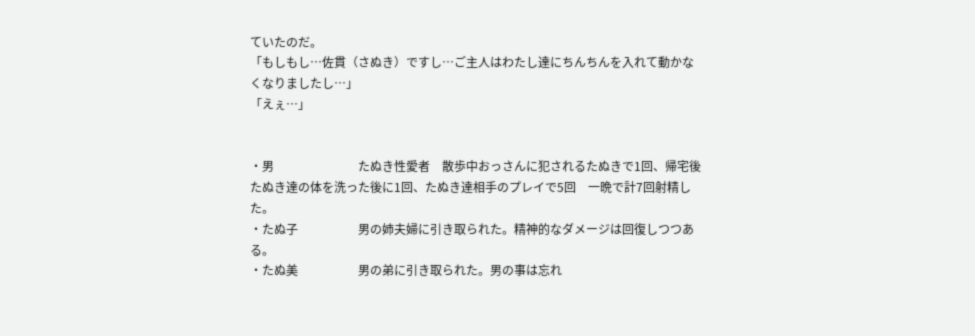ていたのだ。
「もしもし…佐貫（さぬき）ですし…ご主人はわたし達にちんちんを入れて動かなくなりましたし…」
「えぇ…」


・男　　　　　　　たぬき性愛者　散歩中おっさんに犯されるたぬきで1回、帰宅後たぬき達の体を洗った後に1回、たぬき達相手のプレイで5回　一晩で計7回射精した。
・たぬ子　　　　　男の姉夫婦に引き取られた。精神的なダメージは回復しつつある。
・たぬ美　　　　　男の弟に引き取られた。男の事は忘れ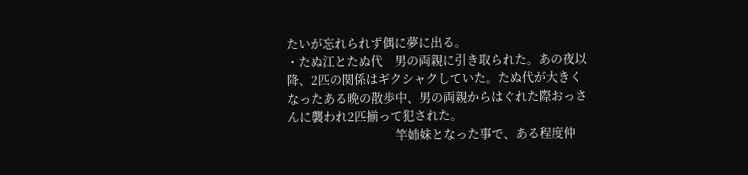たいが忘れられず偶に夢に出る。
・たぬ江とたぬ代　男の両親に引き取られた。あの夜以降、2匹の関係はギクシャクしていた。たぬ代が大きくなったある晩の散歩中、男の両親からはぐれた際おっさんに襲われ2匹揃って犯された。
　　　　　　　　　竿姉妹となった事で、ある程度仲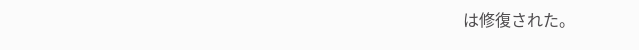は修復された。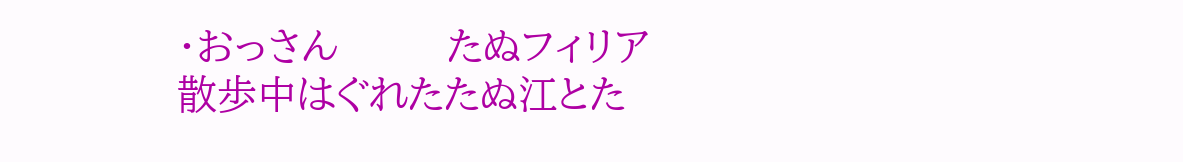・おっさん　　　　たぬフィリア　散歩中はぐれたたぬ江とた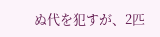ぬ代を犯すが、2匹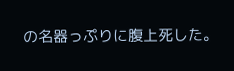の名器っぷりに腹上死した。